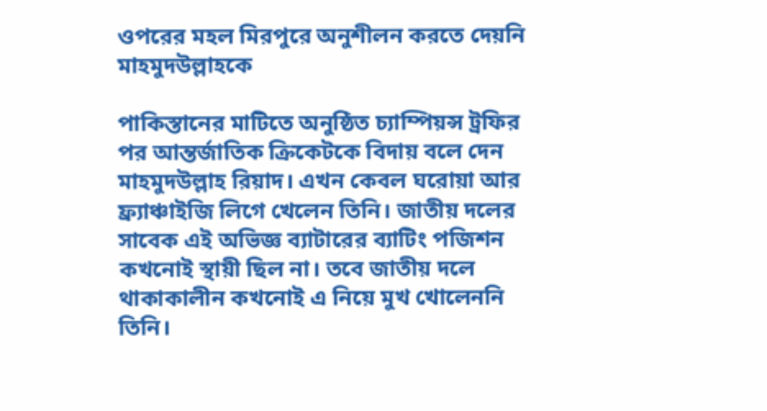ওপরের মহল মিরপুরে অনুশীলন করতে দেয়নি মাহমুদউল্লাহকে

পাকিস্তানের মাটিতে অনুষ্ঠিত চ্যাম্পিয়ন্স ট্রফির পর আন্তর্জাতিক ক্রিকেটকে বিদায় বলে দেন মাহমুদউল্লাহ রিয়াদ। এখন কেবল ঘরোয়া আর ফ্র্যাঞ্চাইজি লিগে খেলেন তিনি। জাতীয় দলের সাবেক এই অভিজ্ঞ ব্যাটারের ব্যাটিং পজিশন কখনোই স্থায়ী ছিল না। তবে জাতীয় দলে থাকাকালীন কখনোই এ নিয়ে মুখ খোলেননি তিনি।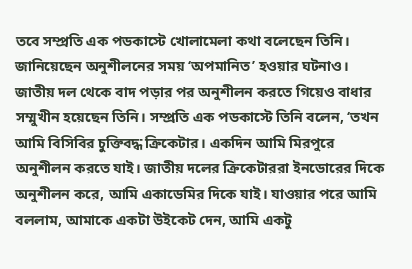তবে সম্প্রতি এক পডকাস্টে খোলামেলা কথা বলেছেন তিনি। জানিয়েছেন অনুশীলনের সময় ‘অপমানিত’ হওয়ার ঘটনাও। জাতীয় দল থেকে বাদ পড়ার পর অনুশীলন করতে গিয়েও বাধার সম্মুখীন হয়েছেন তিনি। সম্প্রতি এক পডকাস্টে তিনি বলেন, ‘তখন আমি বিসিবির চুক্তিবদ্ধ ক্রিকেটার। একদিন আমি মিরপুরে অনুশীলন করতে যাই। জাতীয় দলের ক্রিকেটাররা ইনডোরের দিকে অনুশীলন করে, আমি একাডেমির দিকে যাই। যাওয়ার পরে আমি বললাম, আমাকে একটা উইকেট দেন, আমি একটু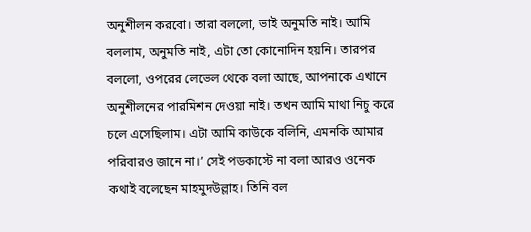অনুশীলন করবো। তারা বললো, ভাই অনুমতি নাই। আমি বললাম, অনুমতি নাই, এটা তো কোনোদিন হয়নি। তারপর বললো, ওপরের লেভেল থেকে বলা আছে, আপনাকে এখানে অনুশীলনের পারমিশন দেওয়া নাই। তখন আমি মাথা নিচু করে চলে এসেছিলাম। এটা আমি কাউকে বলিনি, এমনকি আমার পরিবারও জানে না।’ সেই পডকাস্টে না বলা আরও ওনেক কথাই বলেছেন মাহমুদউল্লাহ। তিনি বল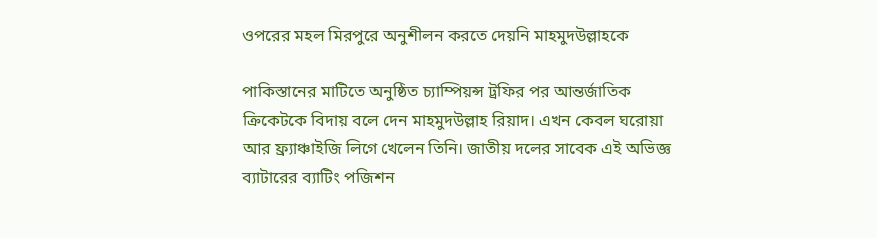ওপরের মহল মিরপুরে অনুশীলন করতে দেয়নি মাহমুদউল্লাহকে

পাকিস্তানের মাটিতে অনুষ্ঠিত চ্যাম্পিয়ন্স ট্রফির পর আন্তর্জাতিক ক্রিকেটকে বিদায় বলে দেন মাহমুদউল্লাহ রিয়াদ। এখন কেবল ঘরোয়া আর ফ্র্যাঞ্চাইজি লিগে খেলেন তিনি। জাতীয় দলের সাবেক এই অভিজ্ঞ ব্যাটারের ব্যাটিং পজিশন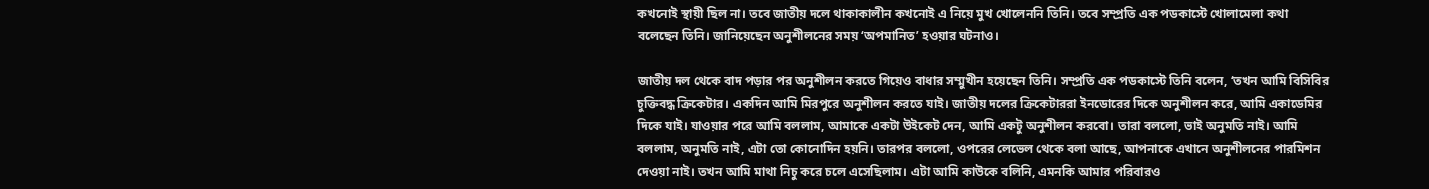কখনোই স্থায়ী ছিল না। তবে জাতীয় দলে থাকাকালীন কখনোই এ নিয়ে মুখ খোলেননি তিনি। তবে সম্প্রতি এক পডকাস্টে খোলামেলা কথা বলেছেন তিনি। জানিয়েছেন অনুশীলনের সময় ‘অপমানিত’ হওয়ার ঘটনাও।

জাতীয় দল থেকে বাদ পড়ার পর অনুশীলন করতে গিয়েও বাধার সম্মুখীন হয়েছেন তিনি। সম্প্রতি এক পডকাস্টে তিনি বলেন, ‘তখন আমি বিসিবির চুক্তিবদ্ধ ক্রিকেটার। একদিন আমি মিরপুরে অনুশীলন করতে যাই। জাতীয় দলের ক্রিকেটাররা ইনডোরের দিকে অনুশীলন করে, আমি একাডেমির দিকে যাই। যাওয়ার পরে আমি বললাম, আমাকে একটা উইকেট দেন, আমি একটু অনুশীলন করবো। তারা বললো, ভাই অনুমতি নাই। আমি বললাম, অনুমতি নাই, এটা তো কোনোদিন হয়নি। তারপর বললো, ওপরের লেভেল থেকে বলা আছে, আপনাকে এখানে অনুশীলনের পারমিশন দেওয়া নাই। তখন আমি মাথা নিচু করে চলে এসেছিলাম। এটা আমি কাউকে বলিনি, এমনকি আমার পরিবারও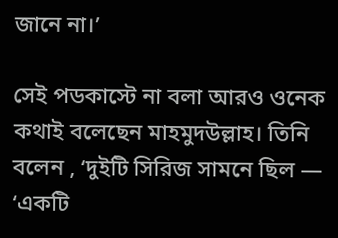জানে না।’

সেই পডকাস্টে না বলা আরও ওনেক কথাই বলেছেন মাহমুদউল্লাহ। তিনি বলেন , ‘দুইটি সিরিজ সামনে ছিল — ‘একটি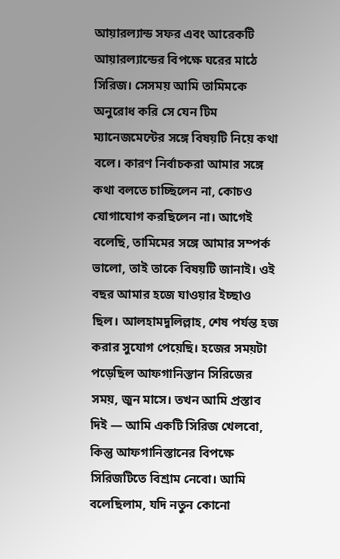আয়ারল্যান্ড সফর এবং আরেকটি আয়ারল্যান্ডের বিপক্ষে ঘরের মাঠে সিরিজ। সেসময় আমি তামিমকে অনুরোধ করি সে যেন টিম ম্যানেজমেন্টের সঙ্গে বিষয়টি নিয়ে কথা বলে। কারণ নির্বাচকরা আমার সঙ্গে কথা বলতে চাচ্ছিলেন না, কোচও যোগাযোগ করছিলেন না। আগেই বলেছি, তামিমের সঙ্গে আমার সম্পর্ক ভালো, তাই তাকে বিষয়টি জানাই। ওই বছর আমার হজে যাওয়ার ইচ্ছাও ছিল। আলহামদুলিল্লাহ, শেষ পর্যন্ত হজ করার সুযোগ পেয়েছি। হজের সময়টা পড়েছিল আফগানিস্তান সিরিজের সময়, জুন মাসে। তখন আমি প্রস্তাব দিই — আমি একটি সিরিজ খেলবো, কিন্তু আফগানিস্তানের বিপক্ষে সিরিজটিতে বিশ্রাম নেবো। আমি বলেছিলাম, যদি নতুন কোনো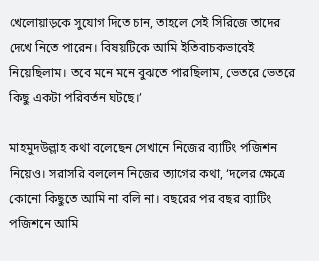খেলোয়াড়কে সুযোগ দিতে চান, তাহলে সেই সিরিজে তাদের দেখে নিতে পারেন। বিষয়টিকে আমি ইতিবাচকভাবেই নিয়েছিলাম। তবে মনে মনে বুঝতে পারছিলাম, ভেতরে ভেতরে কিছু একটা পরিবর্তন ঘটছে।’

মাহমুদউল্লাহ কথা বলেছেন সেখানে নিজের ব্যাটিং পজিশন নিয়েও। সরাসরি বললেন নিজের ত্যাগের কথা, ‘দলের ক্ষেত্রে কোনো কিছুতে আমি না বলি না। বছরের পর বছর ব্যাটিং পজিশনে আমি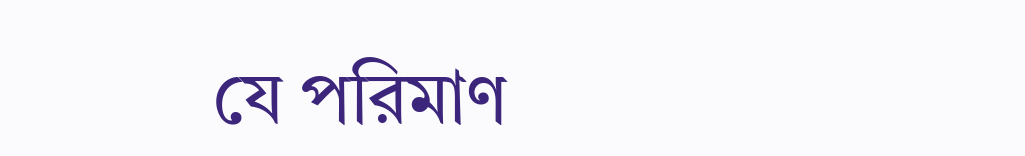যে পরিমাণ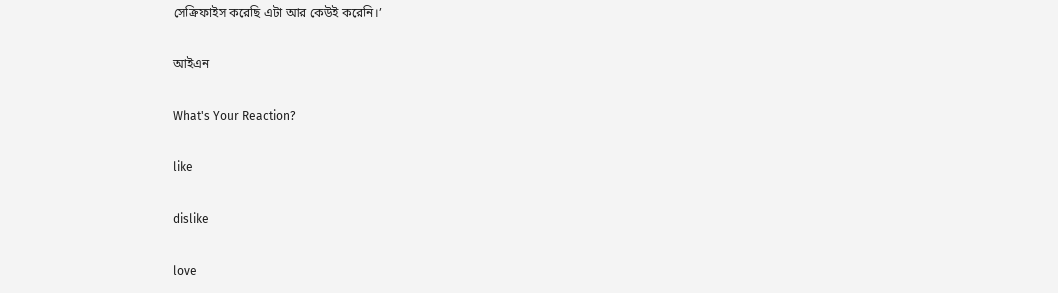সেক্রিফাইস করেছি এটা আর কেউই করেনি।’

আইএন

What's Your Reaction?

like

dislike

love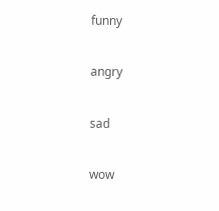funny

angry

sad

wow